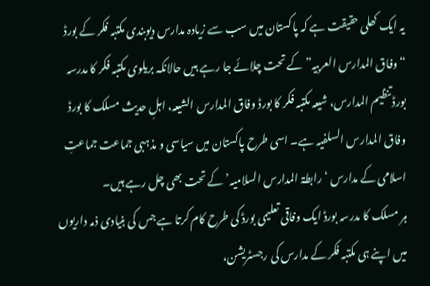یہ ایک کھلی حقیقت ہے کہ پاکستان میں سب سے زیادہ مدارس دیوبندی مکتبہ فکر کے بورڈ “وفاق المدارس العربیہ” کے تحت چلائے جا رہے ہیں حالانکہ بریلوی مکتبہ فکر کا مدرسہ بورڈ تنظیم المدارس، شیعہ مکتبہ فکر کا بورڈ وفاق المدارس الشیعہ، اہلِ حدیث مسلک کا بورڈ وفاق المدارس السلفیہ ہے۔ اسی طرح پاکستان میں سیاسی و مذہبی جماعت جماعتِ اسلامی کے مدارس ‘رابطۃ المدارس السلامیہ’ کے تحت بھی چل رہے ہیں۔
ہر مسلک کا مدرسہ بورڈ ایک وفاقی تعلیمی بورڈ کی طرح کام کرتا ہے جس کی بنیادی ذمہ داریوں میں اپنے ہی مکتبہ فکر کے مدارس کی رجسٹریشن،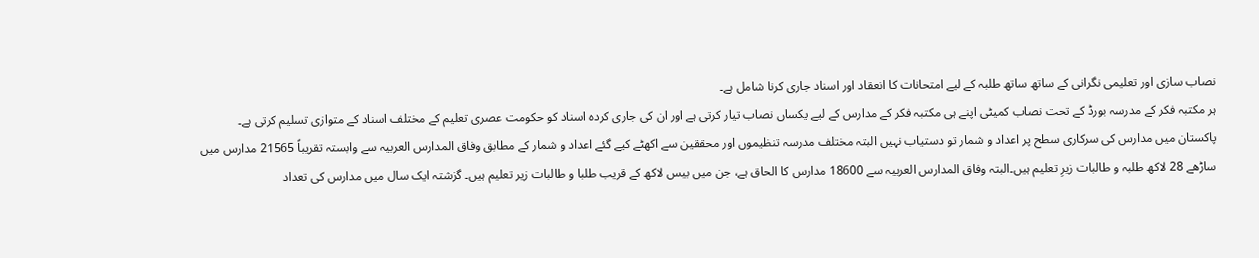نصاب سازی اور تعلیمی نگرانی کے ساتھ ساتھ طلبہ کے لیے امتحانات کا انعقاد اور اسناد جاری کرنا شامل ہے۔
ہر مکتبہ فکر کے مدرسہ بورڈ کے تحت نصاب کمیٹی اپنے ہی مکتبہ فکر کے مدارس کے لیے یکساں نصاب تیار کرتی ہے اور ان کی جاری کردہ اسناد کو حکومت عصری تعلیم کے مختلف اسناد کے متوازی تسلیم کرتی ہے۔
پاکستان میں مدارس کی سرکاری سطح پر اعداد و شمار تو دستیاب نہیں البتہ مختلف مدرسہ تنظیموں اور محققین سے اکھٹے کیے گئے اعداد و شمار کے مطابق وفاق المدارس العربیہ سے وابستہ تقریباً 21565 مدارس میں ساڑھے 28 لاکھ طلبہ و طالبات زیرِ تعلیم ہیں۔البتہ وفاق المدارس العربیہ سے 18600 مدارس کا الحاق ہے، جن میں بیس لاکھ کے قریب طلبا و طالبات زیر تعلیم ہیں۔ گزشتہ ایک سال میں مدارس کی تعداد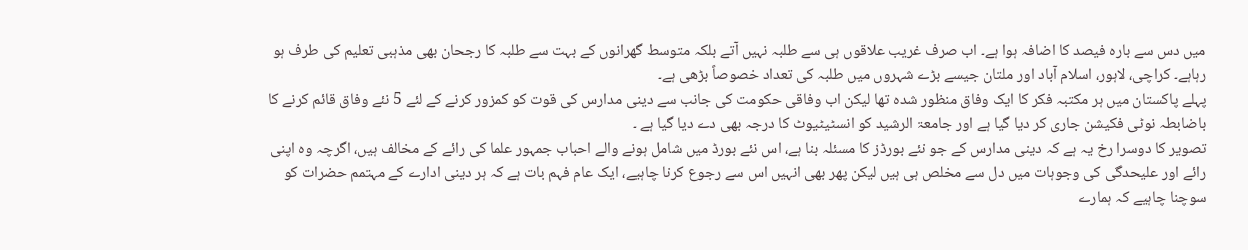میں دس سے بارہ فیصد کا اضافہ ہوا ہے۔ اب صرف غریب علاقوں ہی سے طلبہ نہیں آتے بلکہ متوسط گھرانوں کے بہت سے طلبہ کا رجحان بھی مذہبی تعلیم کی طرف ہو رہاہے۔ کراچی، لاہور، اسلام آباد اور ملتان جیسے بڑے شہروں میں طلبہ کی تعداد خصوصاً بڑھی ہے۔
پہلے پاکستان میں ہر مکتبہ فکر کا ایک وفاق منظور شدہ تھا لیکن اب وفاقی حکومت کی جانب سے دینی مدارس کی قوت کو کمزور کرنے کے لئے 5 نئے وفاق قائم کرنے کا باضابطہ نوٹی فکیشن جاری کر دیا گیا ہے اور جامعۃ الرشید کو انسٹیٹیوٹ کا درجہ بھی دے دیا گیا ہے ۔
تصویر کا دوسرا رخ یہ ہے کہ دینی مدارس کے جو نئے بورڈز کا مسئلہ بنا ہے، اس نئے بورڈ میں شامل ہونے والے احباب جمہور علما کی رائے کے مخالف ہیں، اگرچہ وہ اپنی رائے اور علیحدگی کی وجوہات میں دل سے مخلص ہی ہیں لیکن پھر بھی انہیں اس سے رجوع کرنا چاہیے، ایک عام فہم بات ہے کہ ہر دینی ادارے کے مہتمم حضرات کو سوچنا چاہیے کہ ہمارے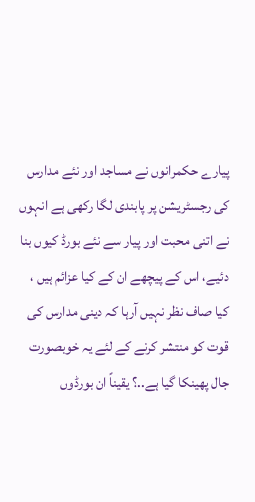پیارے حکمرانوں نے مساجد اور نئے مدارس کی رجسٹریشن پر پابندی لگا رکھی ہے انہوں نے اتنی محبت اور پیار سے نئے بورڈ کیوں بنا دئیے، اس کے پیچھے ان کے کیا عزائم ہیں ، کیا صاف نظر نہیں آرہا کہ دینی مدارس کی قوت کو منتشر کرنے کے لئے یہ خوبصورت جال پھینکا گیا ہے..؟ یقیناً ان بورڈوں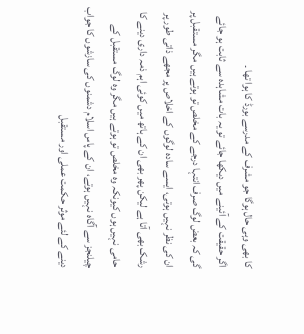کا بھی وہی حال ہوگا جو مشرف کے مدرسے بورڈ کا ہوا تھا ۔
اگر حقیقت کے آئینے میں دیکھا جائے تو یہ بات مشاہدہ سے ثابت ہو جائے گی کہ بعض لوگ صرف انتہا درجے کے مخلص تو ہوتے ہیں مگر مستقبل پر ان کی نظر نہیں ہوتی، ایسے سادہ لوگوں کے اخلاص پر مجھے ذاتی طور پر رشک بھی آتا ہے لیکن پھر بھی ان کے ہاتھ میں کوئی اہم ذمہ داری دینے کا حامی نہیں ہوں کیونکہ وہ مخلص تو ہوتے ہیں مگر وہ لوگ مستقبل کے چیلنجز سے آگاہ نہیں ہوتے، ان کے پاس اسلام دشمنوں کی سازشوں کا جواب دینے کے لئے موثر حکمت عملی اور مستقبل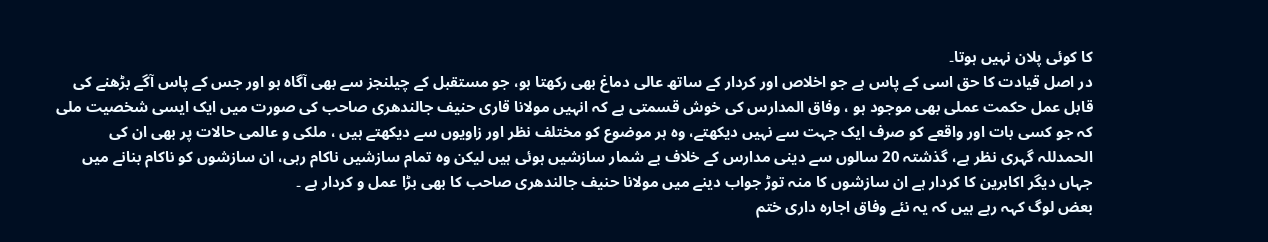کا کوئی پلان نہیں ہوتا۔
در اصل قیادت کا حق اسی کے پاس ہے جو اخلاص اور کردار کے ساتھ عالی دماغ بھی رکھتا ہو، جو مستقبل کے چیلنجز سے بھی آگاہ ہو اور جس کے پاس آگے بڑھنے کی قابل عمل حکمت عملی بھی موجود ہو ، وفاق المدارس کی خوش قسمتی ہے کہ انہیں مولانا قاری حنیف جالندھری صاحب کی صورت میں ایک ایسی شخصیت ملی کہ جو کسی بات اور واقعے کو صرف ایک جہت سے نہیں دیکھتے، وہ ہر موضوع کو مختلف نظر اور زاویوں سے دیکھتے ہیں ، ملکی و عالمی حالات پر بھی ان کی الحمدللہ گہری نظر ہے، گذشتہ 20 سالوں سے دینی مدارس کے خلاف بے شمار سازشیں ہوئی ہیں لیکن وہ تمام سازشیں ناکام رہی، ان سازشوں کو ناکام بنانے میں جہاں دیگر اکابرین کا کردار ہے ان سازشوں کا منہ توڑ جواب دینے میں مولانا حنیف جالندھری صاحب کا بھی بڑا عمل و کردار ہے ۔
بعض لوگ کہہ رہے ہیں کہ یہ نئے وفاق اجارہ داری ختم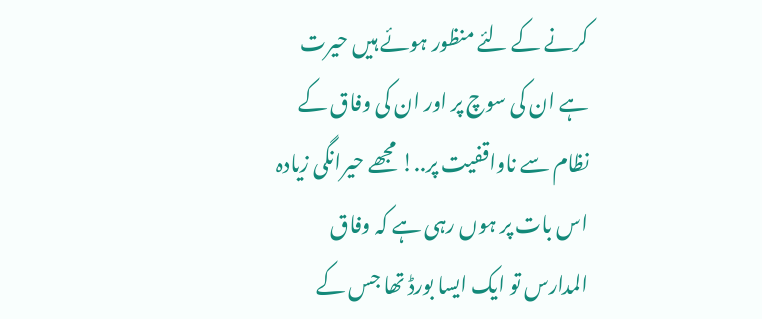کرنے کے لئے منظور ہوئے ہیں حیرت ہے ان کی سوچ پر اور ان کی وفاق کے نظام سے ناواقفیت پر..! مجھے حیرانگی زیادہ اس بات پر ہوں رہی ہے کہ وفاق المدارس تو ایک ایسا بورڈ تھا جس کے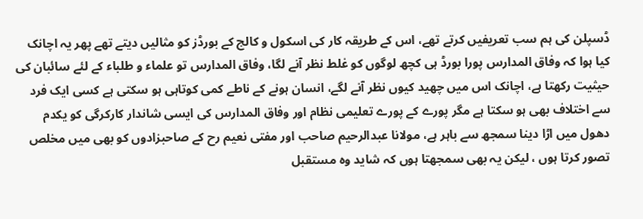ڈسپلن کی ہم سب تعریفیں کرتے تھے، اس کے طریقہ کار کی اسکول و کالج کے بورڈز کو مثالیں دیتے تھے پھر یہ اچانک کیا ہوا کہ وفاق المدارس پورا بورڈ ہی کچھ لوگوں کو غلط نظر آنے لگا، وفاق المدارس تو علماء و طلباء کے لئے سائبان کی حیثیت رکھتا ہے، اچانک اس میں چھید کیوں نظر آنے لگے، انسان ہونے کے ناطے کمی کوتاہی ہو سکتی ہے کسی ایک فرد سے اختلاف بھی ہو سکتا ہے مگر پورے کے پورے تعلیمی نظام اور وفاق المدارس کی ایسی شاندار کارکرگی کو یکدم دھول میں اڑا دینا سمجھ سے باہر ہے، مولانا عبدالرحیم صاحب اور مفتی نعیم رح کے صاحبزادوں کو بھی میں مخلص تصور کرتا ہوں ، لیکن یہ بھی سمجھتا ہوں کہ شاید وہ مستقبل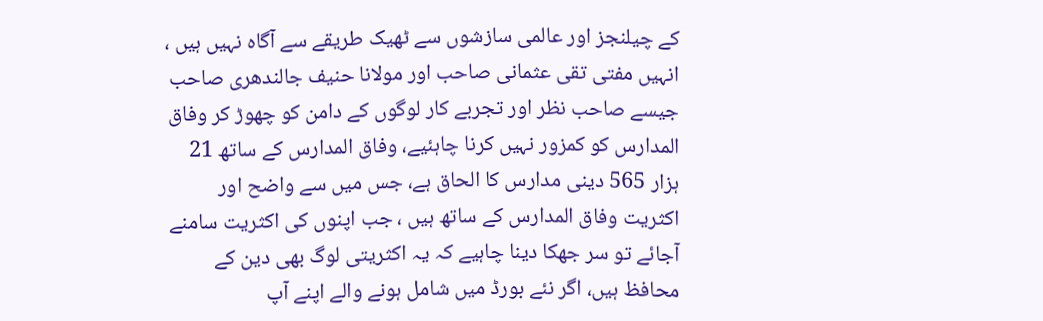کے چیلنجز اور عالمی سازشوں سے ٹھیک طریقے سے آگاہ نہیں ہیں ، انہیں مفتی تقی عثمانی صاحب اور مولانا حنیف جالندھری صاحب جیسے صاحب نظر اور تجربے کار لوگوں کے دامن کو چھوڑ کر وفاق المدارس کو کمزور نہیں کرنا چاہئیے، وفاق المدارس کے ساتھ 21 ہزار 565 دینی مدارس کا الحاق ہے، جس میں سے واضح اور اکثریت وفاق المدارس کے ساتھ ہیں ، جب اپنوں کی اکثریت سامنے آجائے تو سر جھکا دینا چاہیے کہ یہ اکثریتی لوگ بھی دین کے محافظ ہیں، اگر نئے بورڈ میں شامل ہونے والے اپنے آپ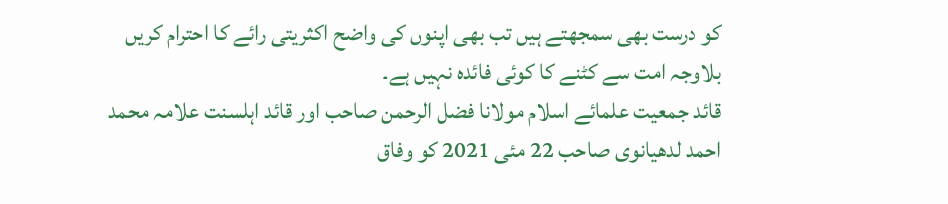کو درست بھی سمجھتے ہیں تب بھی اپنوں کی واضح اکثریتی رائے کا احترام کریں بلاوجہ امت سے کٹنے کا کوئی فائدہ نہیں ہے۔
قائد جمعیت علمائے اسلام مولانا فضل الرحمن صاحب اور قائد اہلسنت علامہ محمد احمد لدھیانوی صاحب 22 مئی 2021 کو وفاق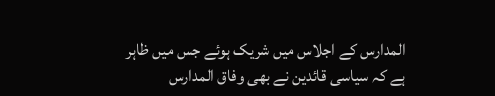المدارس کے اجلاس میں شریک ہوئے جس میں ظاہر ہے کہ سیاسی قائدین نے بھی وفاق المدارس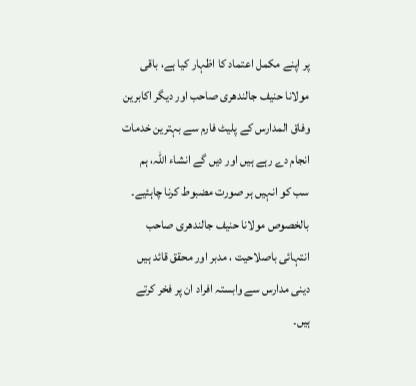پر اپنے مکمل اعتماد کا اظہار کیا ہے، باقی مولانا حنیف جالندھری صاحب اور دیگر اکابرین وفاق المدارس کے پلیٹ فارم سے بہترین خدمات انجام دے رہے ہیں اور دیں گے انشاء اللہ، ہم سب کو انہیں ہر صورت مضبوط کرنا چاہئیے۔ بالخصوص مولانا حنیف جالندھری صاحب انتہائی باصلاحیت ، مدبر اور محقق قائد ہیں دینی مدارس سے وابستہ افراد ان پر فخر کرتے ہیں۔